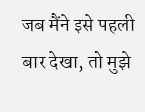जब मैंने इसे पहली बार देखा, तो मुझे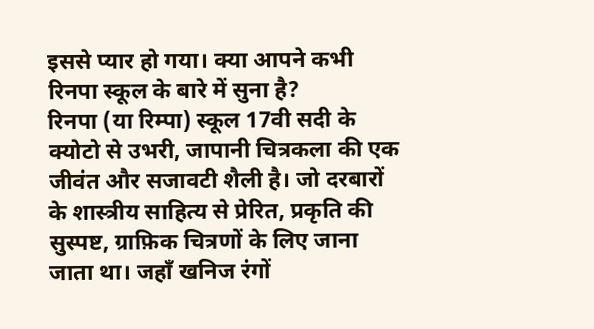इससे प्यार हो गया। क्या आपने कभी रिनपा स्कूल के बारे में सुना है?
रिनपा (या रिम्पा) स्कूल 17वी सदी के क्योटो से उभरी, जापानी चित्रकला की एक जीवंत और सजावटी शैली है। जो दरबारों के शास्त्रीय साहित्य से प्रेरित, प्रकृति की सुस्पष्ट, ग्राफ़िक चित्रणों के लिए जाना जाता था। जहाँ खनिज रंगों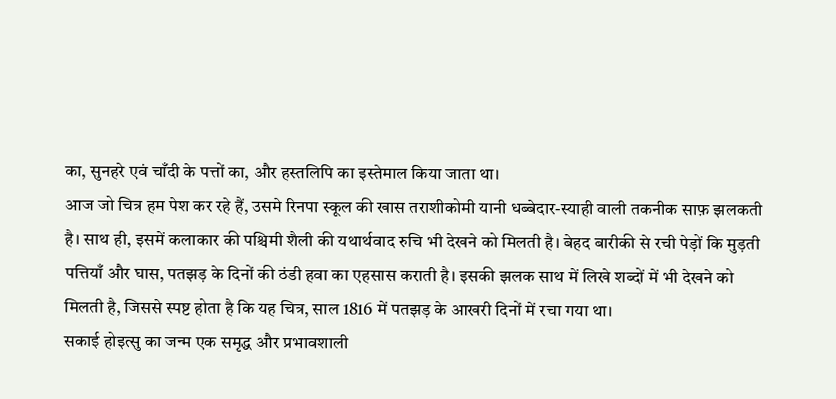का, सुनहरे एवं चाँदी के पत्तों का, और हस्तलिपि का इस्तेमाल किया जाता था।
आज जो चित्र हम पेश कर रहे हैं, उसमे रिनपा स्कूल की खास तराशीकोमी यानी धब्बेदार-स्याही वाली तकनीक साफ़ झलकती है। साथ ही, इसमें कलाकार की पश्चिमी शैली की यथार्थवाद रुचि भी देखने को मिलती है। बेहद बारीकी से रची पेड़ों कि मुड़ती पत्तियाँ और घास, पतझड़ के दिनों की ठंडी हवा का एहसास कराती है। इसकी झलक साथ में लिखे शब्दों में भी देखने को मिलती है, जिससे स्पष्ट होता है कि यह चित्र, साल 1816 में पतझड़ के आखरी दिनों में रचा गया था।
सकाई होइत्सु का जन्म एक समृद्ध और प्रभावशाली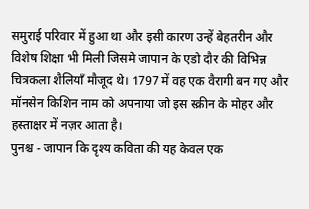समुराई परिवार में हुआ था और इसी कारण उन्हें बेहतरीन और विशेष शिक्षा भी मिली जिसमे जापान के एडो दौर की विभिन्न चित्रकला शैलियाँ मौजूद थे। 1797 में वह एक वैरागी बन गए और मॉनसेन किशिन नाम को अपनाया जो इस स्क्रीन के मोहर और हस्ताक्षर में नज़र आता है।
पुनश्च - जापान कि दृश्य कविता की यह केवल एक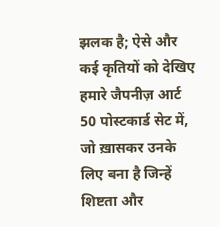झलक है; ऐसे और कई कृतियों को देखिए हमारे जैपनीज़ आर्ट 50 पोस्टकार्ड सेट में, जो ख़ासकर उनके लिए बना है जिन्हें शिष्टता और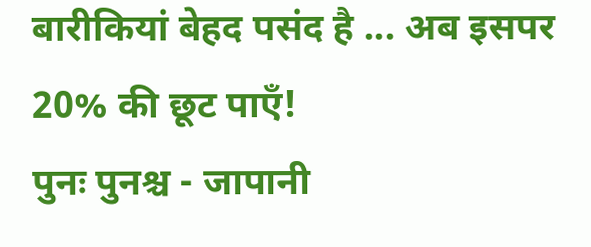बारीकियां बेहद पसंद है ... अब इसपर 20% की छूट पाएँ!
पुनः पुनश्च - जापानी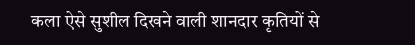कला ऐसे सुशील दिखने वाली शानदार कृतियों से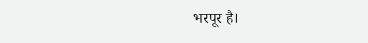भरपूर है।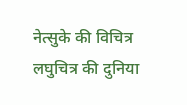नेत्सुके की विचित्र लघुचित्र की दुनिया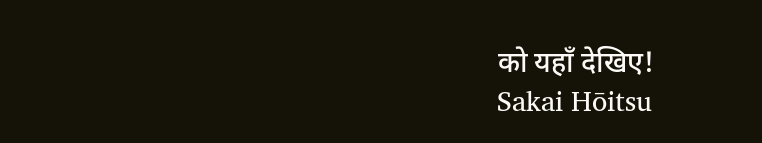को यहाँ देखिए!
Sakai Hōitsu